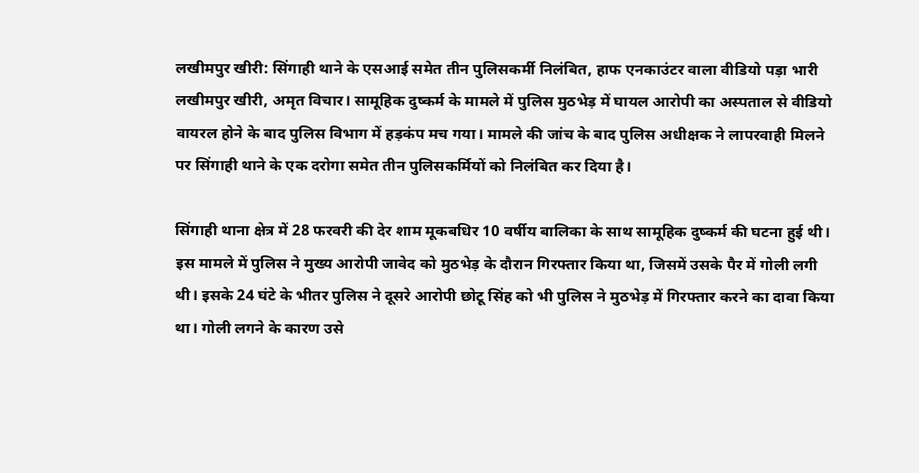लखीमपुर खीरी: सिंगाही थाने के एसआई समेत तीन पुलिसकर्मी निलंबित, हाफ एनकाउंटर वाला वीडियो पड़ा भारी
लखीमपुर खीरी, अमृत विचार। सामूहिक दुष्कर्म के मामले में पुलिस मुठभेड़ में घायल आरोपी का अस्पताल से वीडियो वायरल होने के बाद पुलिस विभाग में हड़कंप मच गया। मामले की जांच के बाद पुलिस अधीक्षक ने लापरवाही मिलने पर सिंगाही थाने के एक दरोगा समेत तीन पुलिसकर्मियों को निलंबित कर दिया है।

सिंगाही थाना क्षेत्र में 28 फरवरी की देर शाम मूकबधिर 10 वर्षीय बालिका के साथ सामूहिक दुष्कर्म की घटना हुई थी। इस मामले में पुलिस ने मुख्य आरोपी जावेद को मुठभेड़ के दौरान गिरफ्तार किया था, जिसमें उसके पैर में गोली लगी थी। इसके 24 घंटे के भीतर पुलिस ने दूसरे आरोपी छोटू सिंह को भी पुलिस ने मुठभेड़ में गिरफ्तार करने का दावा किया था। गोली लगने के कारण उसे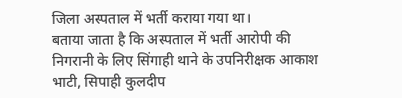जिला अस्पताल में भर्ती कराया गया था।
बताया जाता है कि अस्पताल में भर्ती आरोपी की निगरानी के लिए सिंगाही थाने के उपनिरीक्षक आकाश भाटी, सिपाही कुलदीप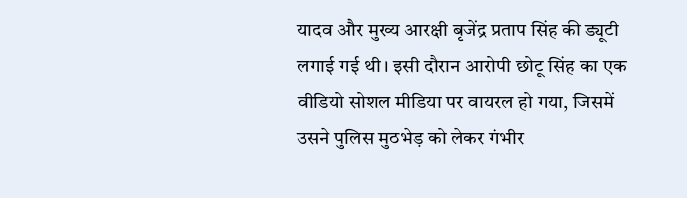यादव और मुख्य आरक्षी बृजेंद्र प्रताप सिंह की ड्यूटी लगाई गई थी। इसी दौरान आरोपी छोटू सिंह का एक वीडियो सोशल मीडिया पर वायरल हो गया, जिसमें उसने पुलिस मुठभेड़ को लेकर गंभीर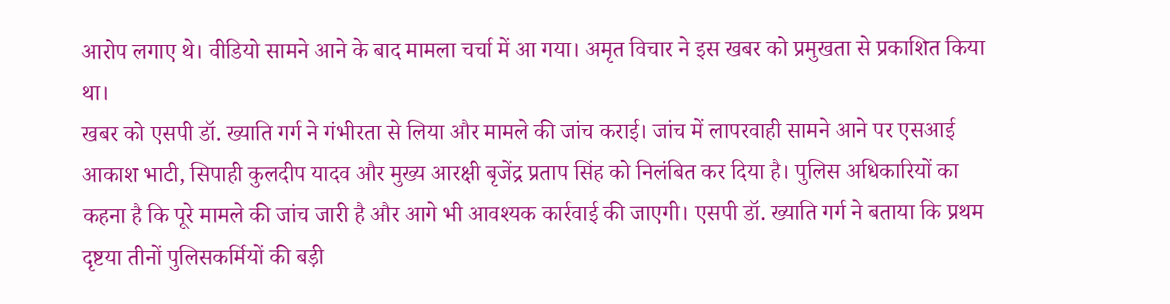आरोप लगाए थे। वीडियो सामने आने के बाद मामला चर्चा में आ गया। अमृत विचार ने इस खबर को प्रमुखता से प्रकाशित किया था।
खबर को एसपी डॉ. ख्याति गर्ग ने गंभीरता से लिया और मामले की जांच कराई। जांच में लापरवाही सामने आने पर एसआई आकाश भाटी, सिपाही कुलदीप यादव और मुख्य आरक्षी बृजेंद्र प्रताप सिंह को निलंबित कर दिया है। पुलिस अधिकारियों का कहना है कि पूरे मामले की जांच जारी है और आगे भी आवश्यक कार्रवाई की जाएगी। एसपी डॉ. ख्याति गर्ग ने बताया कि प्रथम दृष्टया तीनों पुलिसकर्मियों की बड़ी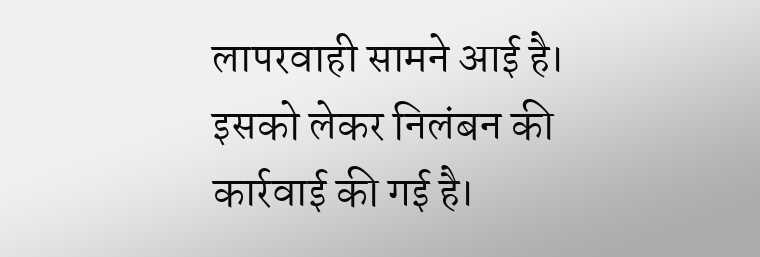लापरवाही सामने आई है। इसको लेकर निलंबन की कार्रवाई की गई है।